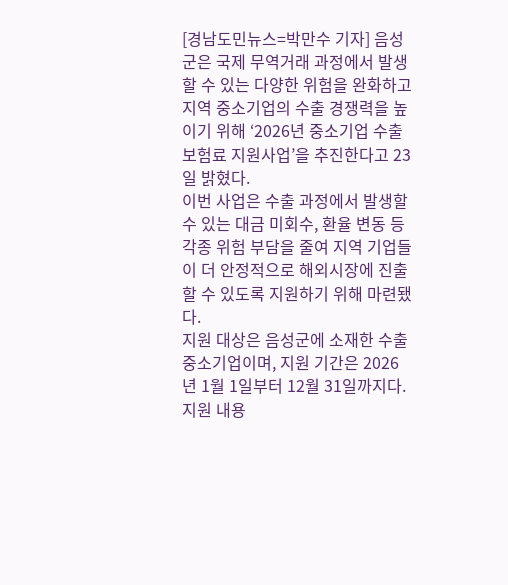[경남도민뉴스=박만수 기자] 음성군은 국제 무역거래 과정에서 발생할 수 있는 다양한 위험을 완화하고 지역 중소기업의 수출 경쟁력을 높이기 위해 ‘2026년 중소기업 수출보험료 지원사업’을 추진한다고 23일 밝혔다.
이번 사업은 수출 과정에서 발생할 수 있는 대금 미회수, 환율 변동 등 각종 위험 부담을 줄여 지역 기업들이 더 안정적으로 해외시장에 진출할 수 있도록 지원하기 위해 마련됐다.
지원 대상은 음성군에 소재한 수출 중소기업이며, 지원 기간은 2026년 1월 1일부터 12월 31일까지다.
지원 내용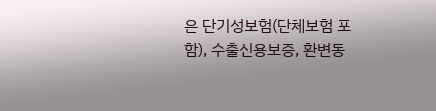은 단기성보험(단체보험 포함), 수출신용보증, 환변동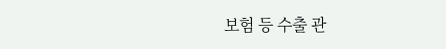보험 등 수출 관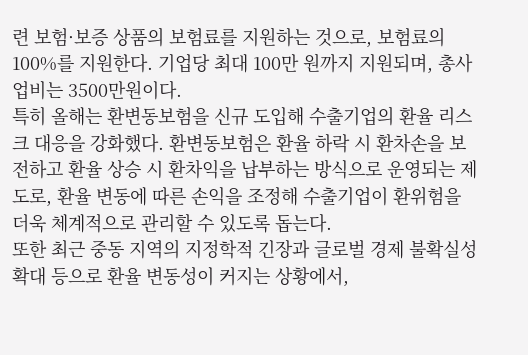련 보험·보증 상품의 보험료를 지원하는 것으로, 보험료의 100%를 지원한다. 기업당 최대 100만 원까지 지원되며, 총사업비는 3500만원이다.
특히 올해는 환변동보험을 신규 도입해 수출기업의 환율 리스크 대응을 강화했다. 환변동보험은 환율 하락 시 환차손을 보전하고 환율 상승 시 환차익을 납부하는 방식으로 운영되는 제도로, 환율 변동에 따른 손익을 조정해 수출기업이 환위험을 더욱 체계적으로 관리할 수 있도록 돕는다.
또한 최근 중동 지역의 지정학적 긴장과 글로벌 경제 불확실성 확대 등으로 환율 변동성이 커지는 상황에서,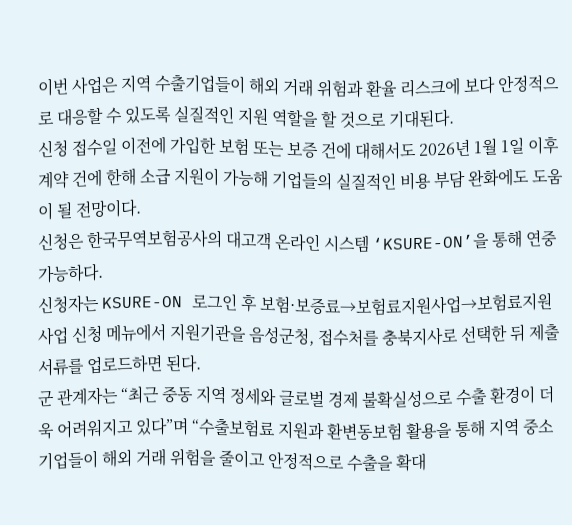이번 사업은 지역 수출기업들이 해외 거래 위험과 환율 리스크에 보다 안정적으로 대응할 수 있도록 실질적인 지원 역할을 할 것으로 기대된다.
신청 접수일 이전에 가입한 보험 또는 보증 건에 대해서도 2026년 1월 1일 이후 계약 건에 한해 소급 지원이 가능해 기업들의 실질적인 비용 부담 완화에도 도움이 될 전망이다.
신청은 한국무역보험공사의 대고객 온라인 시스템 ‘KSURE-ON’을 통해 연중 가능하다.
신청자는 KSURE-ON 로그인 후 보험·보증료→보험료지원사업→보험료지원 사업 신청 메뉴에서 지원기관을 음성군청, 접수처를 충북지사로 선택한 뒤 제출 서류를 업로드하면 된다.
군 관계자는 “최근 중동 지역 정세와 글로벌 경제 불확실성으로 수출 환경이 더욱 어려워지고 있다”며 “수출보험료 지원과 환변동보험 활용을 통해 지역 중소기업들이 해외 거래 위험을 줄이고 안정적으로 수출을 확대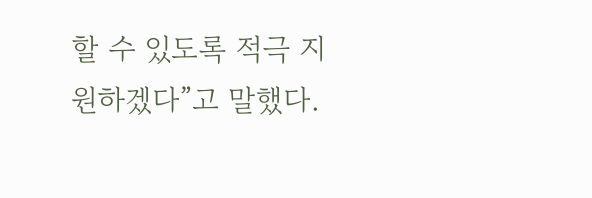할 수 있도록 적극 지원하겠다”고 말했다.